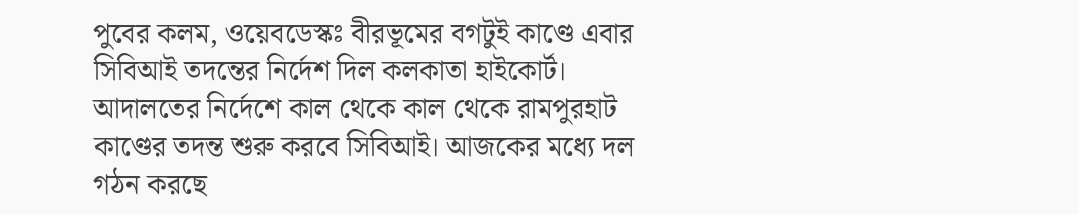পুবের কলম, ওয়েবডেস্কঃ বীরভূমের বগটুই কাণ্ডে এবার সিবিআই তদন্তের নির্দেশ দিল কলকাতা হাইকোর্ট। আদালতের নির্দেশে কাল থেকে কাল থেকে রামপুরহাট কাণ্ডের তদন্ত শুরু করবে সিবিআই। আজকের মধ্যে দল গঠন করছে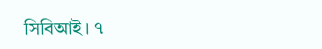সিবিআই। ৭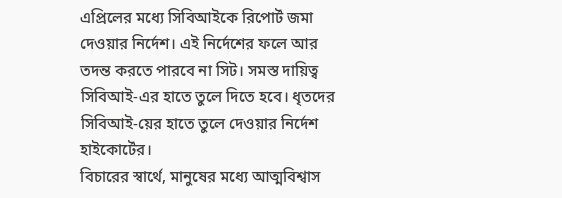এপ্রিলের মধ্যে সিবিআইকে রিপোর্ট জমা দেওয়ার নির্দেশ। এই নির্দেশের ফলে আর তদন্ত করতে পারবে না সিট। সমস্ত দায়িত্ব সিবিআই-এর হাতে তুলে দিতে হবে। ধৃতদের সিবিআই-য়ের হাতে তুলে দেওয়ার নির্দেশ হাইকোর্টের।
বিচারের স্বার্থে, মানুষের মধ্যে আত্মবিশ্বাস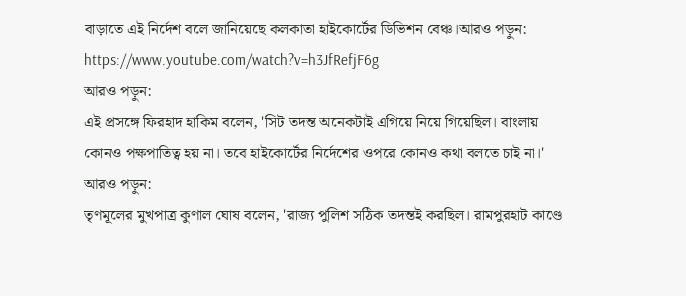বাড়াতে এই নির্দেশ বলে জানিয়েছে কলকাতা হাইকোর্টের ডিভিশন বেঞ্চ।আরও পড়ুন:
https://www.youtube.com/watch?v=h3JfRefjF6g
আরও পড়ুন:
এই প্রসঙ্গে ফিরহাদ হাকিম বলেন, 'সিট তদন্ত অনেকটাই এগিয়ে নিয়ে গিয়েছিল। বাংলায় কোনও পক্ষপাতিত্ব হয় না। তবে হাইকোর্টের নির্দেশের ওপরে কোনও কথা বলতে চাই না।'
আরও পড়ুন:
তৃণমূলের মুখপাত্র কুণাল ঘোষ বলেন, 'রাজ্য পুলিশ সঠিক তদন্তই করছিল। রামপুরহাট কাণ্ডে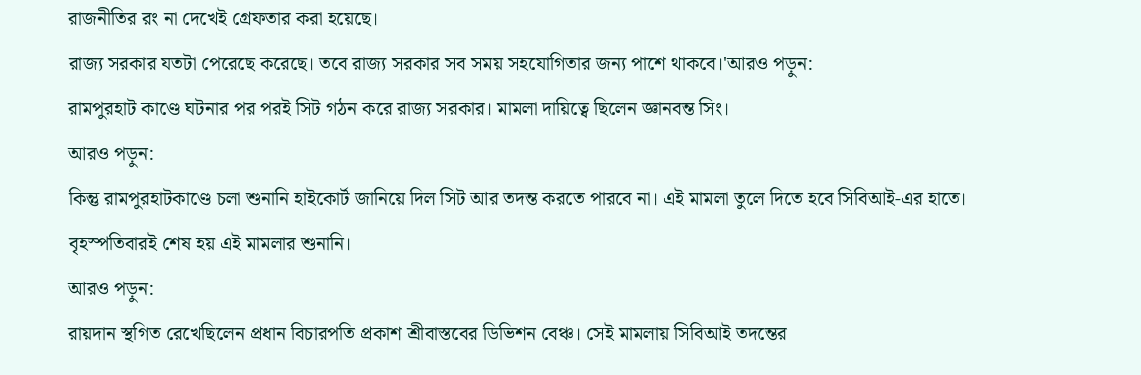রাজনীতির রং না দেখেই গ্রেফতার করা হয়েছে।
রাজ্য সরকার যতটা পেরেছে করেছে। তবে রাজ্য সরকার সব সময় সহযোগিতার জন্য পাশে থাকবে।'আরও পড়ুন:
রামপুরহাট কাণ্ডে ঘটনার পর পরই সিট গঠন করে রাজ্য সরকার। মামলা দায়িত্বে ছিলেন জ্ঞানবন্ত সিং।
আরও পড়ুন:
কিন্তু রামপুরহাটকাণ্ডে চলা শুনানি হাইকোর্ট জানিয়ে দিল সিট আর তদন্ত করতে পারবে না। এই মামলা তুলে দিতে হবে সিবিআই-এর হাতে। বৃহস্পতিবারই শেষ হয় এই মামলার শুনানি।
আরও পড়ুন:
রায়দান স্থগিত রেখেছিলেন প্রধান বিচারপতি প্রকাশ শ্রীবাস্তবের ডিভিশন বেঞ্চ। সেই মামলায় সিবিআই তদন্তের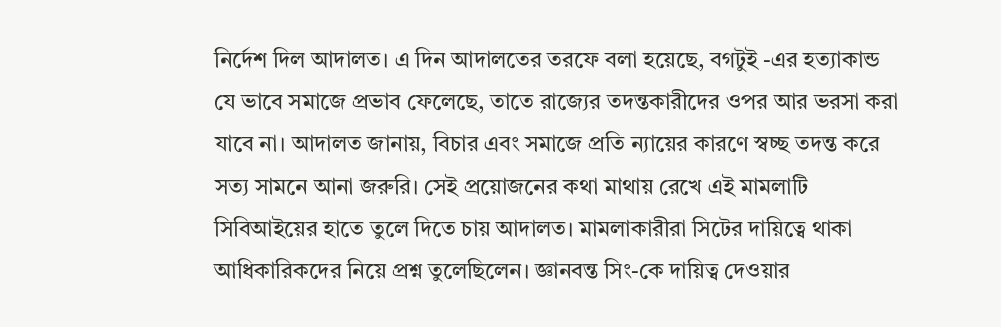নির্দেশ দিল আদালত। এ দিন আদালতের তরফে বলা হয়েছে, বগটুই -এর হত্যাকান্ড যে ভাবে সমাজে প্রভাব ফেলেছে, তাতে রাজ্যের তদন্তকারীদের ওপর আর ভরসা করা যাবে না। আদালত জানায়, বিচার এবং সমাজে প্রতি ন্যায়ের কারণে স্বচ্ছ তদন্ত করে সত্য সামনে আনা জরুরি। সেই প্রয়োজনের কথা মাথায় রেখে এই মামলাটি সিবিআইয়ের হাতে তুলে দিতে চায় আদালত। মামলাকারীরা সিটের দায়িত্বে থাকা আধিকারিকদের নিয়ে প্রশ্ন তুলেছিলেন। জ্ঞানবন্ত সিং-কে দায়িত্ব দেওয়ার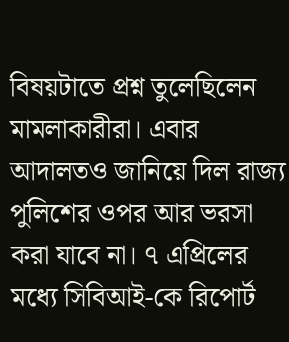বিষয়টাতে প্রশ্ন তুলেছিলেন মামলাকারীরা। এবার আদালতও জানিয়ে দিল রাজ্য পুলিশের ওপর আর ভরসা করা যাবে না। ৭ এপ্রিলের মধ্যে সিবিআই-কে রিপোর্ট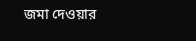জমা দেওয়ার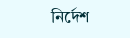নির্দেশ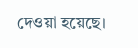দেওয়া হয়েছে।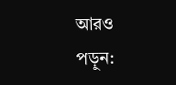আরও পড়ুন: